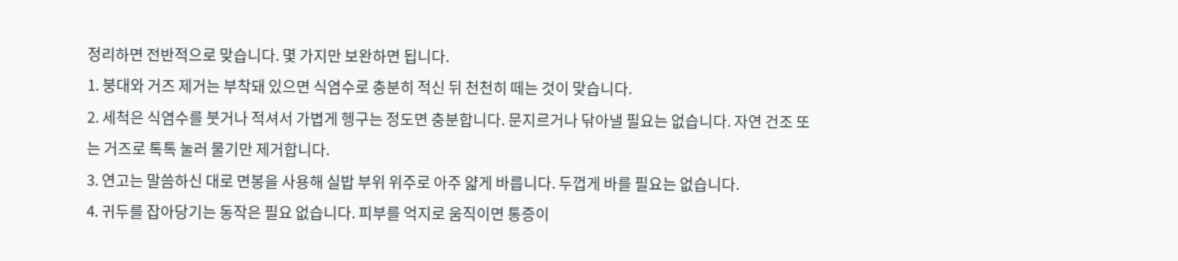정리하면 전반적으로 맞습니다. 몇 가지만 보완하면 됩니다.
1. 붕대와 거즈 제거는 부착돼 있으면 식염수로 충분히 적신 뒤 천천히 떼는 것이 맞습니다.
2. 세척은 식염수를 붓거나 적셔서 가볍게 헹구는 정도면 충분합니다. 문지르거나 닦아낼 필요는 없습니다. 자연 건조 또는 거즈로 톡톡 눌러 물기만 제거합니다.
3. 연고는 말씀하신 대로 면봉을 사용해 실밥 부위 위주로 아주 얇게 바릅니다. 두껍게 바를 필요는 없습니다.
4. 귀두를 잡아당기는 동작은 필요 없습니다. 피부를 억지로 움직이면 통증이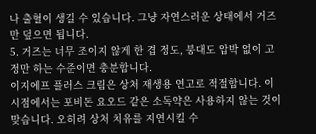나 출혈이 생길 수 있습니다. 그냥 자연스러운 상태에서 거즈만 덮으면 됩니다.
5. 거즈는 너무 조이지 않게 한 겹 정도, 붕대도 압박 없이 고정만 하는 수준이면 충분합니다.
이지에프 플러스 크림은 상처 재생용 연고로 적절합니다. 이 시점에서는 포비돈 요오드 같은 소독약은 사용하지 않는 것이 맞습니다. 오히려 상처 치유를 지연시킬 수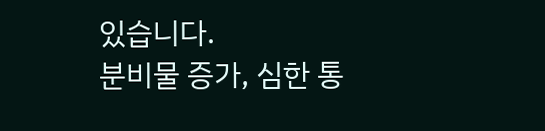있습니다.
분비물 증가, 심한 통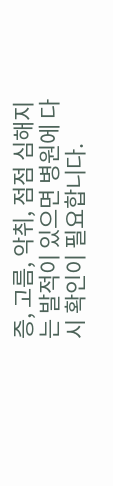증, 고름, 악취, 점점 심해지는 발적이 있으면 병원에 다시 확인이 필요합니다.